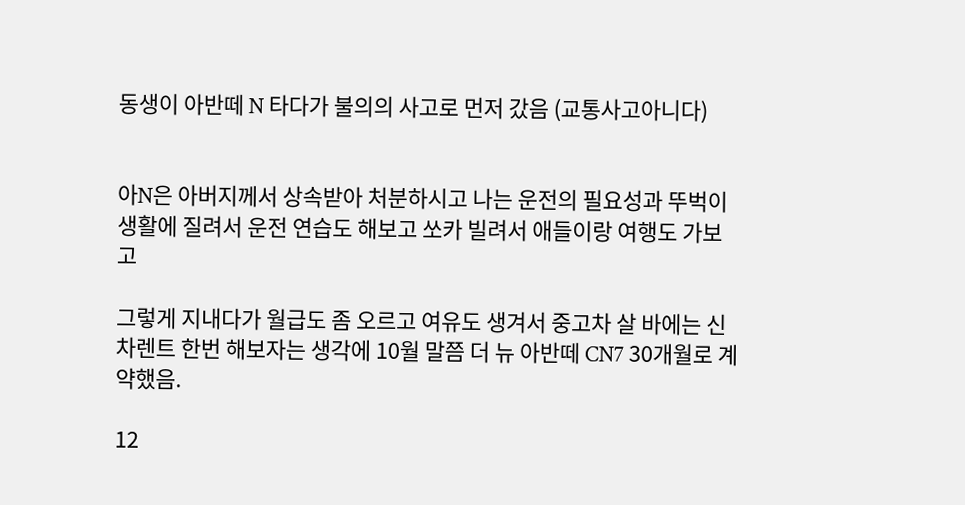동생이 아반떼 N 타다가 불의의 사고로 먼저 갔음 (교통사고아니다)


아N은 아버지께서 상속받아 처분하시고 나는 운전의 필요성과 뚜벅이 생활에 질려서 운전 연습도 해보고 쏘카 빌려서 애들이랑 여행도 가보고

그렇게 지내다가 월급도 좀 오르고 여유도 생겨서 중고차 살 바에는 신차렌트 한번 해보자는 생각에 10월 말쯤 더 뉴 아반떼 CN7 30개월로 계약했음.

12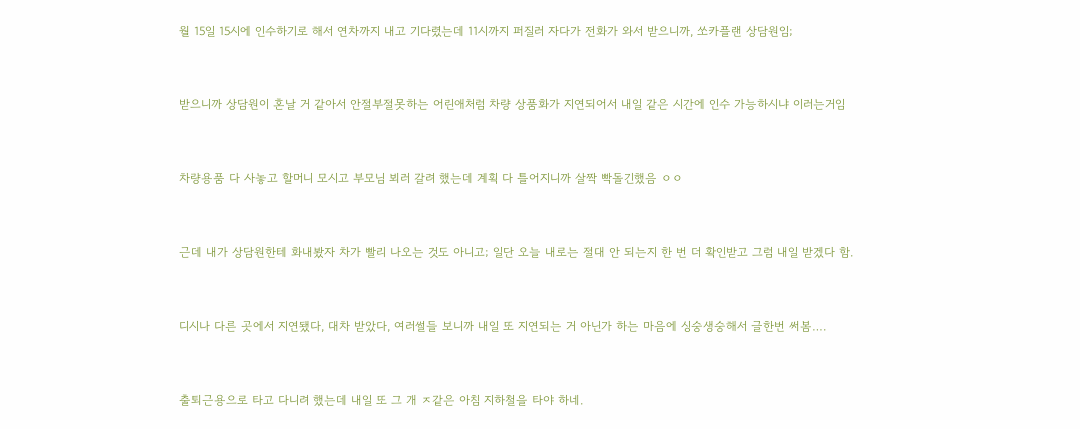월 15일 15시에 인수하기로 해서 연차까지 내고 기다렸는데 11시까지 퍼질러 자다가 전화가 와서 받으니까, 쏘카플랜 상담원임;


받으니까 상담원이 혼날 거 같아서 안절부절못하는 어린애처럼 차량 상품화가 지연되어서 내일 같은 시간에 인수 가능하시냐 이러는거임


차량용품 다 사놓고 할머니 모시고 부모님 뵈러 갈려 했는데 계획 다 틀어지니까 살짝 빡돌긴했음 ㅇㅇ


근데 내가 상담원한테 화내봤자 차가 빨리 나오는 것도 아니고; 일단 오늘 내로는 절대 안 되는지 한 번 더 확인받고 그럼 내일 받겠다 함.


디시나 다른 곳에서 지연됐다, 대차 받았다, 여러썰들 보니까 내일 또 지연되는 거 아닌가 하는 마음에 싱숭생숭해서 글한번 써봄….


출퇴근용으로 타고 다니려 했는데 내일 또 그 개 ㅈ같은 아침 지하철을 타야 하네.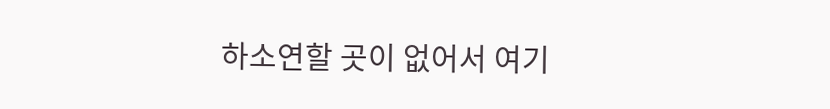하소연할 곳이 없어서 여기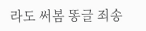라도 써봄 똥글 죄송